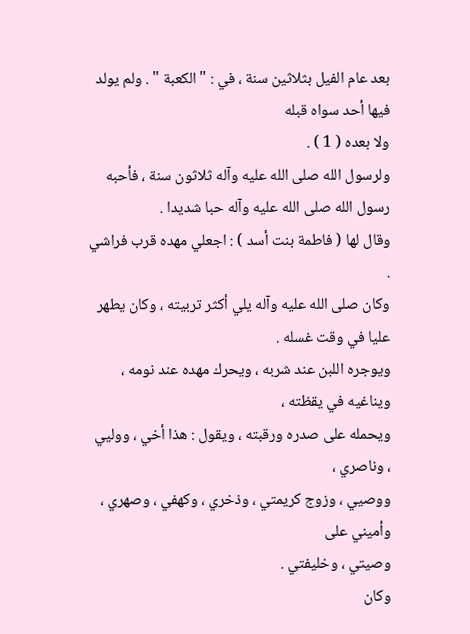بعد عام الفيل بثلاثين سنة ، في : " الكعبة " . ولم يولد فيها أحد سواه قبله
ولا بعده ( 1 ) .
ولرسول الله صلى الله عليه وآله ثلاثون سنة ، فأحبه رسول الله صلى الله عليه وآله حبا شديدا .
وقال لها ( فاطمة بنت أسد ) : اجعلي مهده قرب فراشي .
وكان صلى الله عليه وآله يلي أكثر تربيته ، وكان يطهر عليا في وقت غسله .
ويوجره اللبن عند شربه ، ويحرك مهده عند نومه ، ويناغيه في يقظته ،
ويحمله على صدره ورقبته ، ويقول : هذا أخي ، ووليي ، وناصري ،
ووصيي ، وزوج كريمتي ، وذخري ، وكهفي ، وصهري ، وأميني على
وصيتي ، وخليفتي .
وكان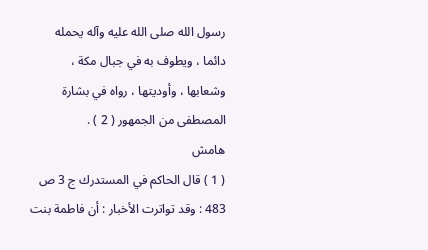رسول الله صلى الله عليه وآله يحمله دائما ، ويطوف به في جبال مكة ،
وشعابها ، وأوديتها ، رواه في بشارة المصطفى من الجمهور ( 2 ) .
هامش
( 1 ) قال الحاكم في المستدرك ج 3 ص 483 : وقد تواترت الأخبار : أن فاطمة بنت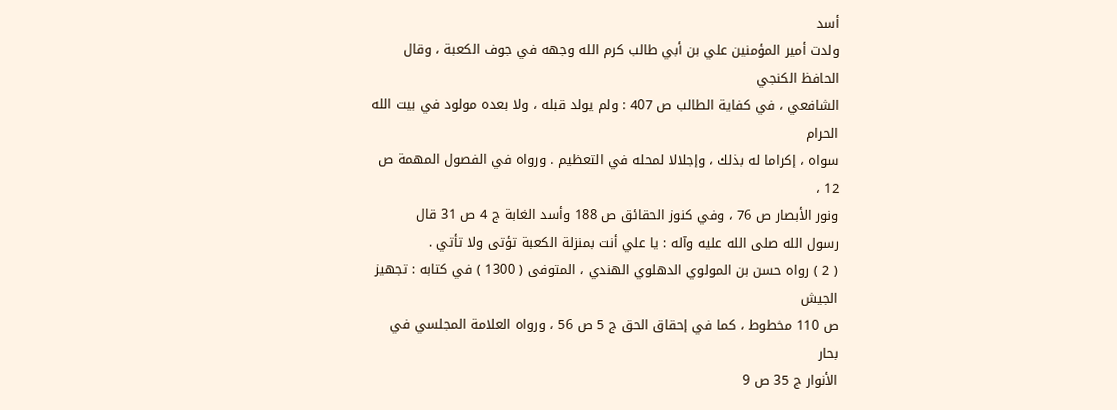أسد
ولدت أمير المؤمنين علي بن أبي طالب كرم الله وجهه في جوف الكعبة ، وقال الحافظ الكنجي
الشافعي ، في كفاية الطالب ص 407 : ولم يولد قبله ، ولا بعده مولود في بيت الله الحرام
سواه ، إكراما له بذلك ، وإجلالا لمحله في التعظيم . ورواه في الفصول المهمة ص 12 ،
ونور الأبصار ص 76 ، وفي كنوز الحقائق ص 188 وأسد الغابة ج 4 ص 31 قال
رسول الله صلى الله عليه وآله : يا علي أنت بمنزلة الكعبة تؤتى ولا تأتي .
( 2 ) رواه حسن بن المولوي الدهلوي الهندي ، المتوفى ( 1300 ) في كتابه : تجهيز الجيش
ص 110 مخطوط ، كما في إحقاق الحق ج 5 ص 56 ، ورواه العلامة المجلسي في بحار
الأنوار ج 35 ص 9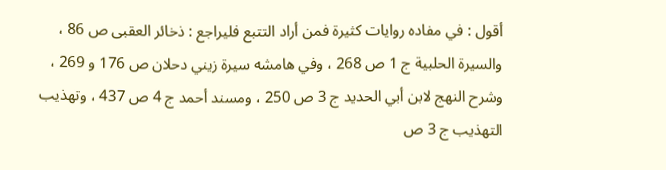أقول : في مفاده روايات كثيرة فمن أراد التتبع فليراجع : ذخائر العقبى ص 86 ،
والسيرة الحلبية ج 1 ص 268 ، وفي هامشه سيرة زيني دحلان ص 176 و 269 ،
وشرح النهج لابن أبي الحديد ج 3 ص 250 ، ومسند أحمد ج 4 ص 437 ، وتهذيب
التهذيب ج 3 ص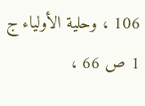106 ، وحلية الأولياء ج 1 ص 66 ،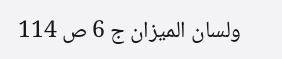ولسان الميزان ج 6 ص 114